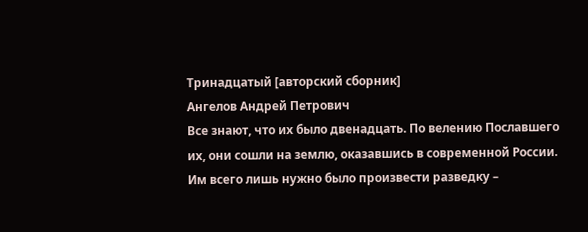Тринадцатый [авторский сборник]
Ангелов Андрей Петрович
Все знают, что их было двенадцать. По велению Пославшего их, они сошли на землю, оказавшись в современной России. Им всего лишь нужно было произвести разведку –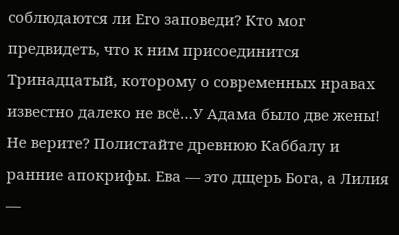соблюдаются ли Его заповеди? Кто мог предвидеть, что к ним присоединится Тринадцатый, которому о современных нравах известно далеко не всё…У Адама было две жены! Не верите? Полистайте древнюю Каббалу и ранние апокрифы. Ева — это дщерь Бога, а Лилия —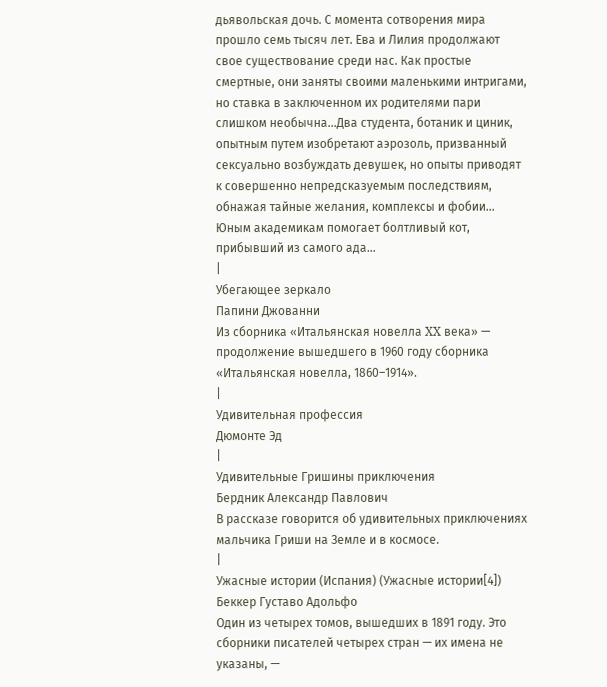дьявольская дочь. С момента сотворения мира прошло семь тысяч лет. Ева и Лилия продолжают свое существование среди нас. Как простые смертные, они заняты своими маленькими интригами, но ставка в заключенном их родителями пари слишком необычна…Два студента, ботаник и циник, опытным путем изобретают аэрозоль, призванный сексуально возбуждать девушек, но опыты приводят к совершенно непредсказуемым последствиям, обнажая тайные желания, комплексы и фобии… Юным академикам помогает болтливый кот, прибывший из самого ада…
|
Убегающее зеркало
Папини Джованни
Из сборника «Итальянская новелла XX века» — продолжение вышедшего в 1960 году сборника «Итальянская новелла, 1860–1914».
|
Удивительная профессия
Дюмонте Эд
|
Удивительные Гришины приключения
Бердник Александр Павлович
В рассказе говорится об удивительных приключениях мальчика Гриши на Земле и в космосе.
|
Ужасные истории (Испания) (Ужасные истории[4])
Беккер Густаво Адольфо
Один из четырех томов, вышедших в 1891 году. Это сборники писателей четырех стран — их имена не указаны, —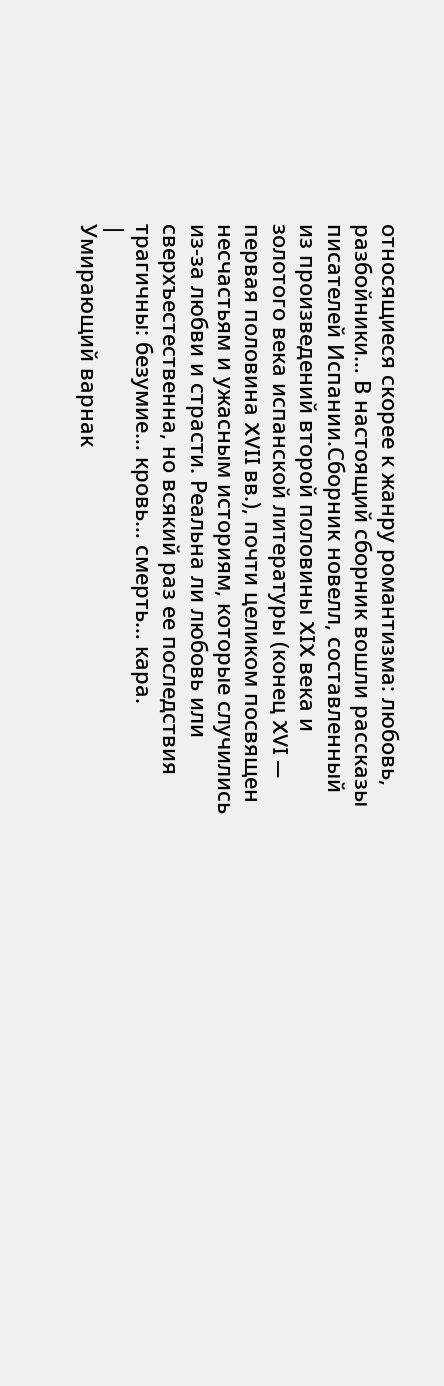относящиеся скорее к жанру романтизма: любовь, разбойники… В настоящий сборник вошли рассказы писателей Испании.Сборник новелл, составленный из произведений второй половины XIX века и золотого века испанской литературы (конец XVI — первая половина XVII вв.), почти целиком посвящен несчастьям и ужасным историям, которые случились из-за любви и страсти. Реальна ли любовь или сверхъестественна, но всякий раз ее последствия трагичны: безумие… кровь… смерть… кара.
|
Умирающий варнак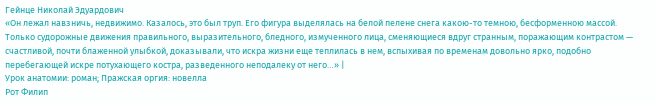Гейнце Николай Эдуардович
«Он лежал навзничь, недвижимо. Казалось, это был труп. Его фигура выделялась на белой пелене снега какою-то темною, бесформенною массой. Только судорожные движения правильного, выразительного, бледного, измученного лица, сменяющиеся вдруг странным, поражающим контрастом — счастливой, почти блаженной улыбкой, доказывали, что искра жизни еще теплилась в нем, вспыхивая по временам довольно ярко, подобно перебегающей искре потухающего костра, разведенного неподалеку от него…» |
Урок анатомии: роман; Пражская оргия: новелла
Рот Филип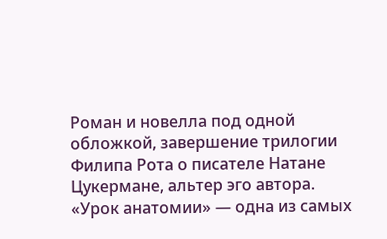Роман и новелла под одной обложкой, завершение трилогии Филипа Рота о писателе Натане Цукермане, альтер эго автора. «Урок анатомии» — одна из самых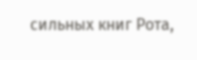сильных книг Рота,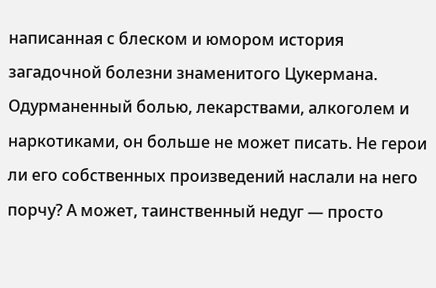написанная с блеском и юмором история загадочной болезни знаменитого Цукермана. Одурманенный болью, лекарствами, алкоголем и наркотиками, он больше не может писать. Не герои ли его собственных произведений наслали на него порчу? А может, таинственный недуг — просто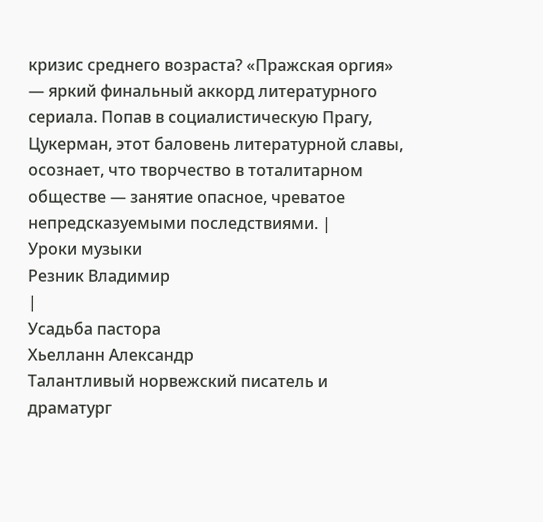кризис среднего возраста? «Пражская оргия» — яркий финальный аккорд литературного сериала. Попав в социалистическую Прагу, Цукерман, этот баловень литературной славы, осознает, что творчество в тоталитарном обществе — занятие опасное, чреватое непредсказуемыми последствиями. |
Уроки музыки
Резник Владимир
|
Усадьба пастора
Хьелланн Александр
Талантливый норвежский писатель и драматург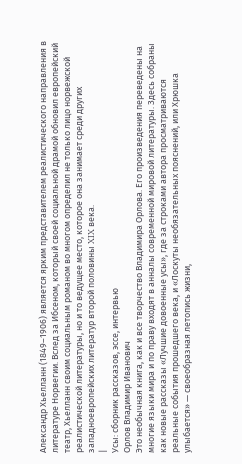Александр Хьелланн (1849–1906) является ярким представителем реалистического направления в литературе Норвегии. Вслед за Ибсеном, который своей социальной драмой обновил европейский театр, Хьелланн своим социальным романом во многом определил не только лицо норвежской реалистической литературы, но и то ведущее место, которое она занимает среди других западноевропейских литератур второй половины XIX века.
|
Усы: сборник рассказов, эссе, интервью
Орлов Владимир Иванович
Это необычная книга, как и все творчество Владимира Орлова. Его произведения переведены на многие языки мира и по праву входят в анналы современной мировой литературы. Здесь собраны как новые рассказы «Лучшие довоенные усы», где за строками автора просматриваются реальные события прошедшего века, и «Лоскуты необязательных пояснений, или Хрюшка улыбается» — своеобразная летопись жизни,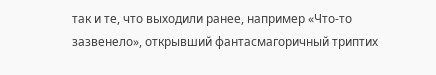так и те, что выходили ранее, например «Что-то зазвенело», открывший фантасмагоричный триптих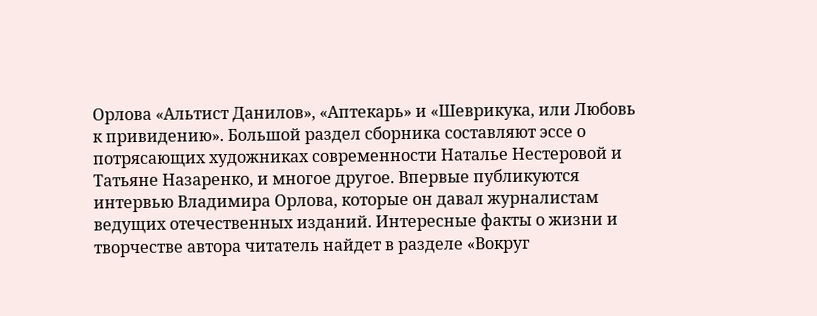Орлова «Альтист Данилов», «Аптекарь» и «Шеврикука, или Любовь к привидению». Большой раздел сборника составляют эссе о потрясающих художниках современности Наталье Нестеровой и Татьяне Назаренко, и многое другое. Впервые публикуются интервью Владимира Орлова, которые он давал журналистам ведущих отечественных изданий. Интересные факты о жизни и творчестве автора читатель найдет в разделе «Вокруг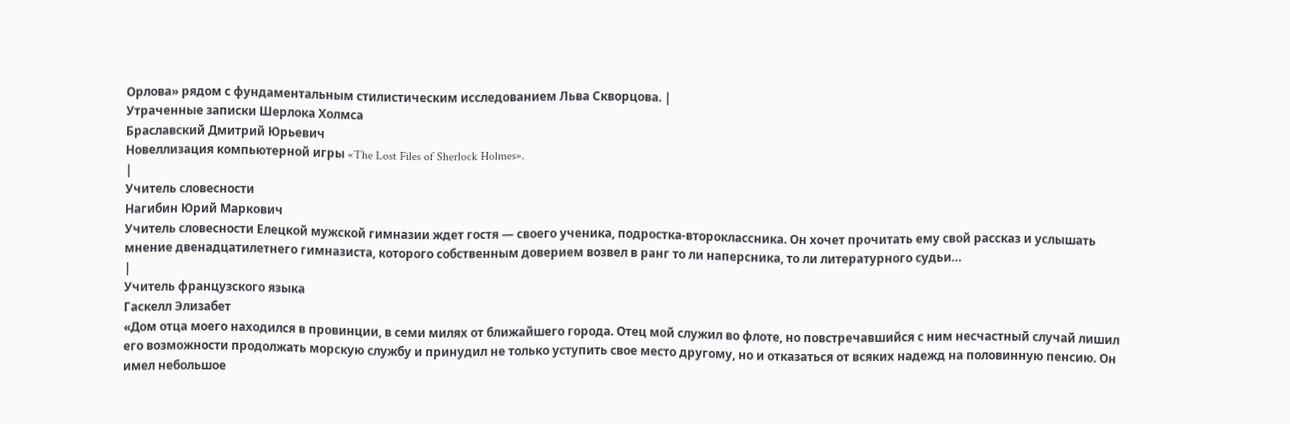Орлова» рядом с фундаментальным стилистическим исследованием Льва Скворцова. |
Утраченные записки Шерлока Холмса
Браславский Дмитрий Юрьевич
Новеллизация компьютерной игры «The Lost Files of Sherlock Holmes».
|
Учитель словесности
Нагибин Юрий Маркович
Учитель словесности Елецкой мужской гимназии ждет гостя — своего ученика, подростка-второклассника. Он хочет прочитать ему свой рассказ и услышать мнение двенадцатилетнего гимназиста, которого собственным доверием возвел в ранг то ли наперсника, то ли литературного судьи…
|
Учитель французского языка
Гаскелл Элизабет
«Дом отца моего находился в провинции, в семи милях от ближайшего города. Отец мой служил во флоте, но повстречавшийся с ним несчастный случай лишил его возможности продолжать морскую службу и принудил не только уступить свое место другому, но и отказаться от всяких надежд на половинную пенсию. Он имел небольшое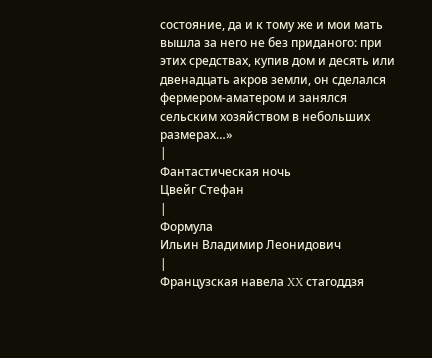состояние, да и к тому же и мои мать вышла за него не без приданого: при этих средствах, купив дом и десять или двенадцать акров земли, он сделался фермером-аматером и занялся сельским хозяйством в небольших размерах…»
|
Фантастическая ночь
Цвейг Стефан
|
Формула
Ильин Владимир Леонидович
|
Французская навела XX стагоддзя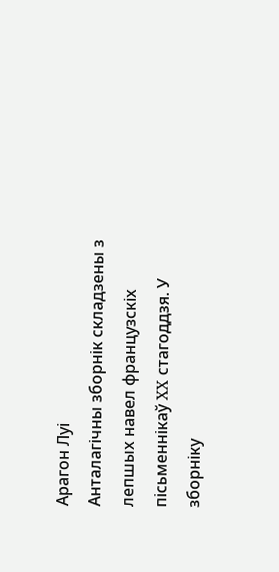Арагон Луі
Анталагічны зборнік складзены з лепшых навел французскіх пісьменнікаў XX стагоддзя. У зборніку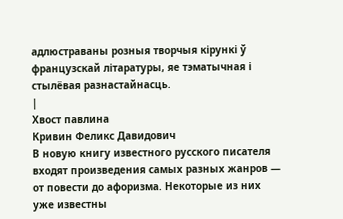адлюстраваны розныя творчыя кірункі ў французскай літаратуры, яе тэматычная і стылёвая разнастайнасць.
|
Хвост павлина
Кривин Феликс Давидович
В новую книгу известного русского писателя входят произведения самых разных жанров — от повести до афоризма. Некоторые из них уже известны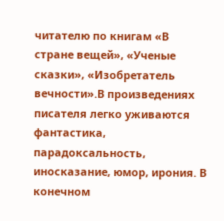читателю по книгам «В стране вещей», «Ученые сказки», «Изобретатель вечности».В произведениях писателя легко уживаются фантастика, парадоксальность, иносказание, юмор, ирония. В конечном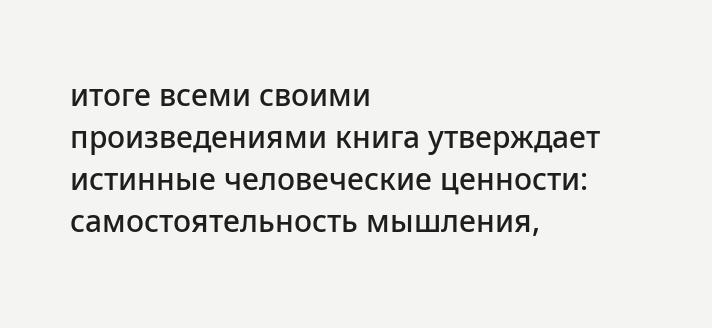итоге всеми своими произведениями книга утверждает истинные человеческие ценности: самостоятельность мышления,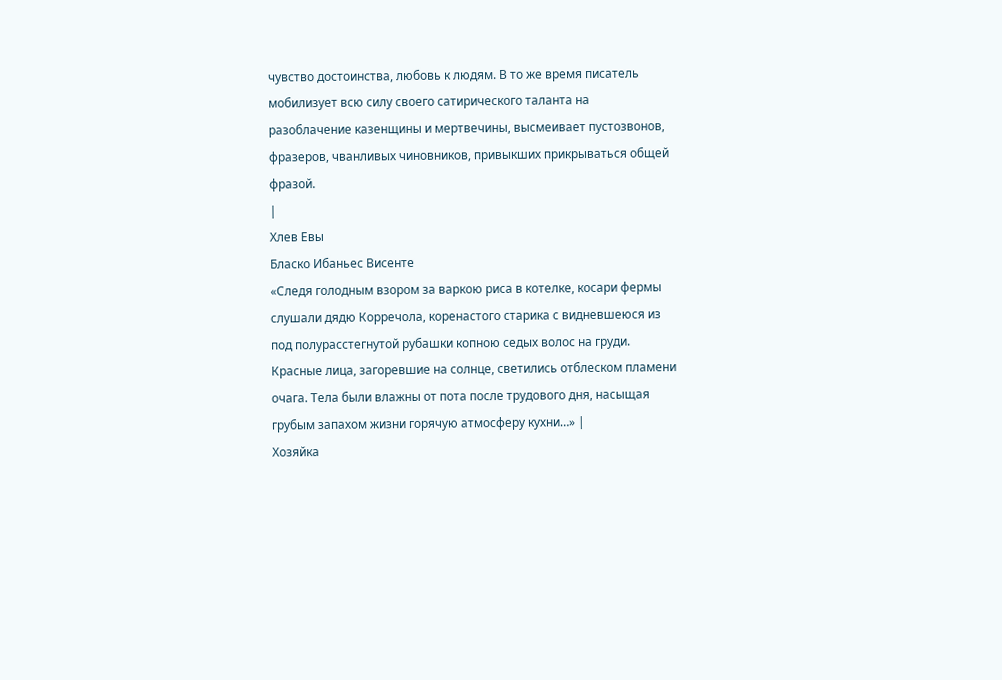чувство достоинства, любовь к людям. В то же время писатель мобилизует всю силу своего сатирического таланта на разоблачение казенщины и мертвечины, высмеивает пустозвонов, фразеров, чванливых чиновников, привыкших прикрываться общей фразой.
|
Хлев Евы
Бласко Ибаньес Висенте
«Следя голодным взором за варкою риса в котелке, косари фермы слушали дядю Корречола, коренастого старика с видневшеюся из под полурасстегнутой рубашки копною седых волос на груди. Красные лица, загоревшие на солнце, светились отблеском пламени очага. Тела были влажны от пота после трудового дня, насыщая грубым запахом жизни горячую атмосферу кухни…» |
Хозяйка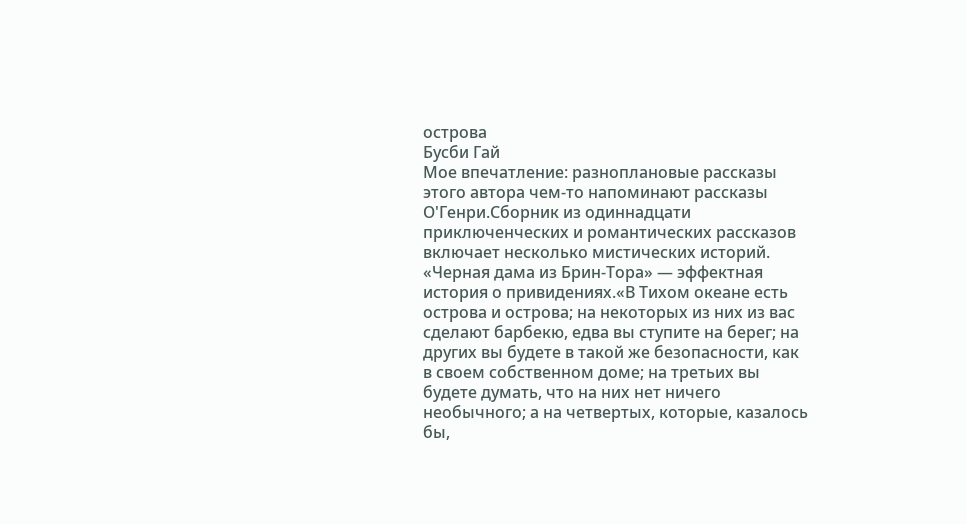острова
Бусби Гай
Мое впечатление: разноплановые рассказы этого автора чем-то напоминают рассказы О'Генри.Сборник из одиннадцати приключенческих и романтических рассказов включает несколько мистических историй. «Черная дама из Брин-Тора» — эффектная история о привидениях.«В Тихом океане есть острова и острова; на некоторых из них из вас сделают барбекю, едва вы ступите на берег; на других вы будете в такой же безопасности, как в своем собственном доме; на третьих вы будете думать, что на них нет ничего необычного; а на четвертых, которые, казалось бы,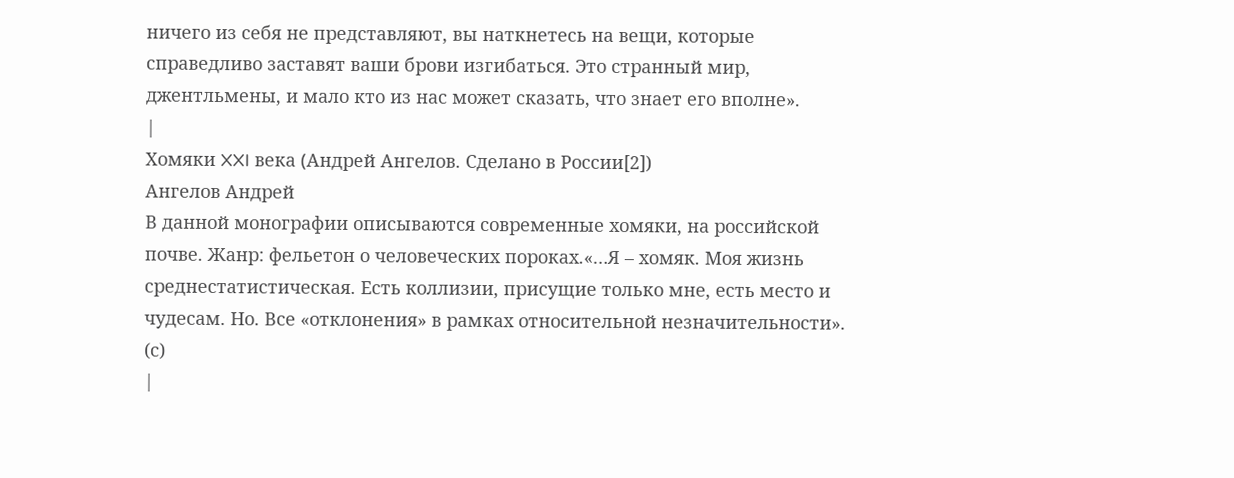ничего из себя не представляют, вы наткнетесь на вещи, которые справедливо заставят ваши брови изгибаться. Это странный мир, джентльмены, и мало кто из нас может сказать, что знает его вполне».
|
Хомяки XXI века (Aндрeй Ангелов. Cделано в России[2])
Ангелов Андрей
В данной монографии описываются современные хомяки, на российской почве. Жанр: фельетон о человеческих пороках.«…Я – хомяк. Моя жизнь среднестатистическая. Есть коллизии, присущие только мне, есть место и чудесам. Но. Все «отклонения» в рамках относительной незначительности». (с)
|